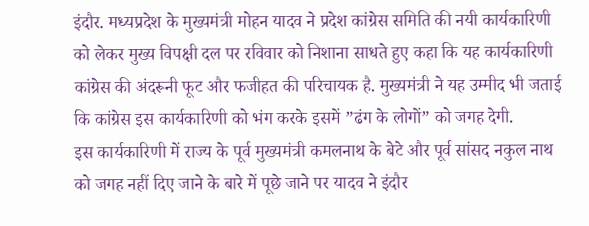इंदौर. मध्यप्रदेश के मुख्यमंत्री मोहन यादव ने प्रदेश कांग्रेस समिति की नयी कार्यकारिणी को लेकर मुख्य विपक्षी दल पर रविवार को निशाना साधते हुए कहा कि यह कार्यकारिणी कांग्रेस की अंदरूनी फूट और फजीहत की परिचायक है. मुख्यमंत्री ने यह उम्मीद भी जताई कि कांग्रेस इस कार्यकारिणी को भंग करके इसमें ”ढंग के लोगों” को जगह देगी.
इस कार्यकारिणी में राज्य के पूर्व मुख्यमंत्री कमलनाथ के बेटे और पूर्व सांसद नकुल नाथ को जगह नहीं दिए जाने के बारे में पूछे जाने पर यादव ने इंदौर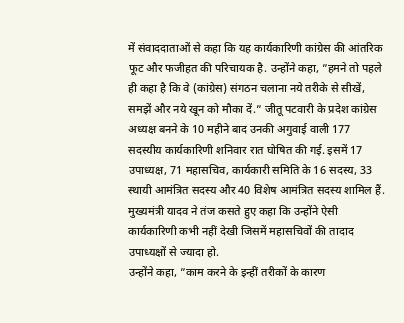में संवाददाताओं से कहा कि यह कार्यकारिणी कांग्रेस की आंतरिक फूट और फजीहत की परिचायक है. उन्होंने कहा, ”हमने तो पहले ही कहा है कि वे (कांग्रेस) संगठन चलाना नये तरीके से सीखें, समझें और नये खून को मौका दें.” जीतू पटवारी के प्रदेश कांग्रेस अध्यक्ष बनने के 10 महीने बाद उनकी अगुवाई वाली 177 सदस्यीय कार्यकारिणी शनिवार रात घोषित की गई. इसमें 17 उपाध्यक्ष, 71 महासचिव, कार्यकारी समिति के 16 सदस्य, 33 स्थायी आमंत्रित सदस्य और 40 विशेष आमंत्रित सदस्य शामिल हैं.
मुख्यमंत्री यादव ने तंज कसते हुए कहा कि उन्होंने ऐसी कार्यकारिणी कभी नहीं देखी जिसमें महासचिवों की तादाद उपाध्यक्षों से ज्यादा हो.
उन्होंने कहा, ”काम करने के इन्हीं तरीकों के कारण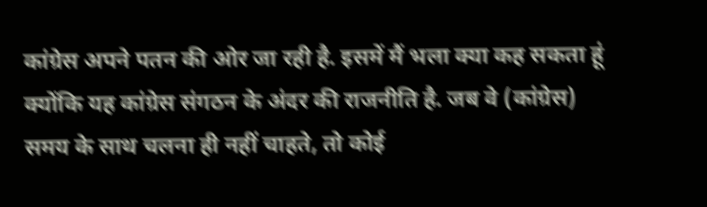कांग्रेस अपने पतन की ओर जा रही है. इसमें मैं भला क्या कह सकता हूं क्योंकि यह कांग्रेस संगठन के अंदर की राजनीति है. जब वे (कांग्रेस) समय के साथ चलना ही नहीं चाहते, तो कोई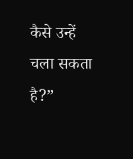कैसे उन्हें चला सकता है?”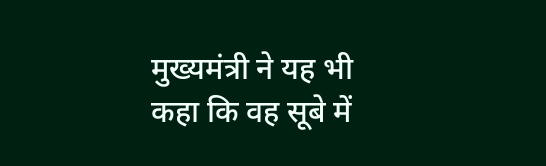मुख्यमंत्री ने यह भी कहा कि वह सूबे में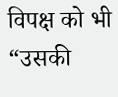विपक्ष को भी “उसकी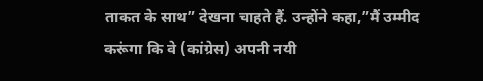ताकत के साथ” देखना चाहते हैं. उन्होंने कहा,”मैं उम्मीद करूंगा कि वे (कांग्रेस) अपनी नयी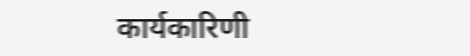कार्यकारिणी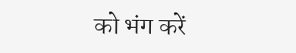को भंग करें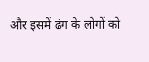और इसमें ढंग के लोगों को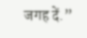जगह दें.”